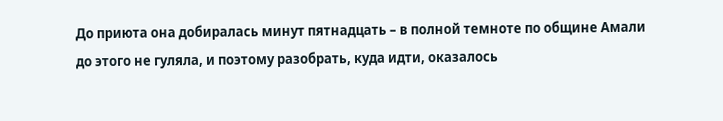До приюта она добиралась минут пятнадцать – в полной темноте по общине Амали до этого не гуляла, и поэтому разобрать, куда идти, оказалось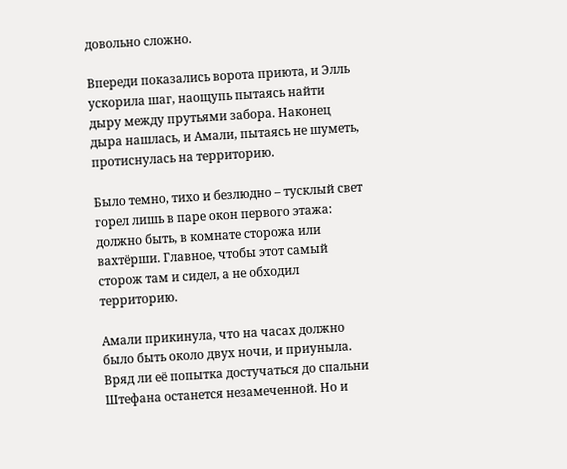довольно сложно.

Впереди показались ворота приюта, и Элль ускорила шаг, наощупь пытаясь найти дыру между прутьями забора. Наконец дыра нашлась, и Амали, пытаясь не шуметь, протиснулась на территорию.

Было темно, тихо и безлюдно – тусклый свет горел лишь в паре окон первого этажа: должно быть, в комнате сторожа или вахтёрши. Главное, чтобы этот самый сторож там и сидел, а не обходил территорию.

Амали прикинула, что на часах должно было быть около двух ночи, и приуныла. Вряд ли её попытка достучаться до спальни Штефана останется незамеченной. Но и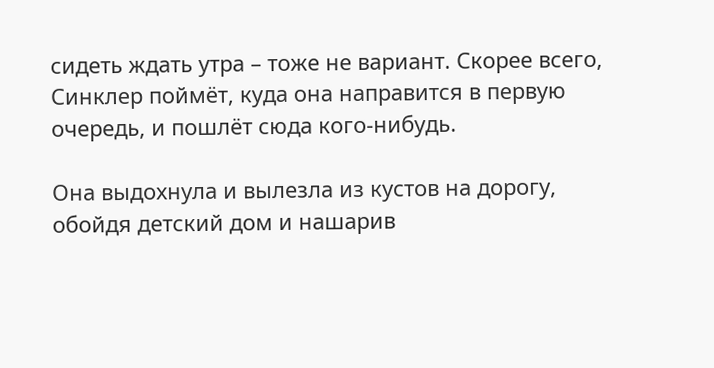сидеть ждать утра – тоже не вариант. Скорее всего, Синклер поймёт, куда она направится в первую очередь, и пошлёт сюда кого-нибудь.

Она выдохнула и вылезла из кустов на дорогу, обойдя детский дом и нашарив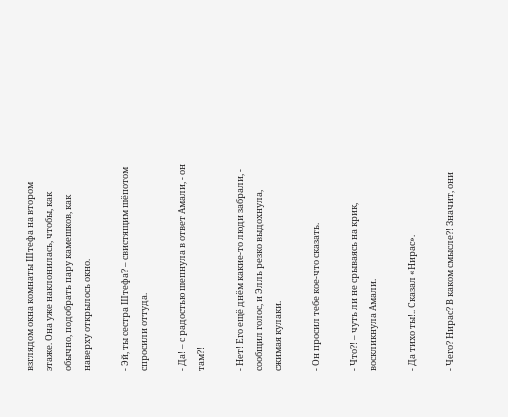взглядом окна комнаты Штефа на втором этаже. Она уже наклонилась, чтобы, как обычно, подобрать пару камешков, как наверху открылось окно.

- Эй, ты сестра Штефа? – свистящим шёпотом спросили оттуда.

- Да! – с радостью шепнула в ответ Амали, - он там?!

- Нет! Его ещё днём какие-то люди забрали, - сообщил голос, и Элль резко выдохнула, сжимая кулаки.

- Он просил тебе кое-что сказать.

- Что?! – чуть ли не срываясь на крик, воскликнула Амали.

- Да тихо ты!.. Сказал «Нирас».

- Чего? Нирас? В каком смысле?! Значит, они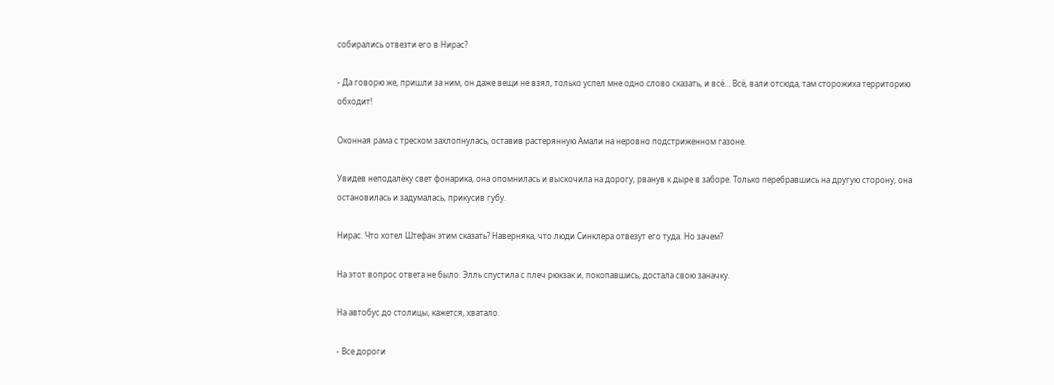собирались отвезти его в Нирас?

- Да говорю же, пришли за ним, он даже вещи не взял, только успел мне одно слово сказать, и всё… Всё, вали отсюда, там сторожиха территорию обходит!

Оконная рама с треском захлопнулась, оставив растерянную Амали на неровно подстриженном газоне.

Увидев неподалёку свет фонарика, она опомнилась и выскочила на дорогу, рванув к дыре в заборе. Только перебравшись на другую сторону, она остановилась и задумалась, прикусив губу.

Нирас. Что хотел Штефан этим сказать? Наверняка, что люди Синклера отвезут его туда. Но зачем?

На этот вопрос ответа не было. Элль спустила с плеч рюкзак и, покопавшись, достала свою заначку.

На автобус до столицы, кажется, хватало.

- Все дороги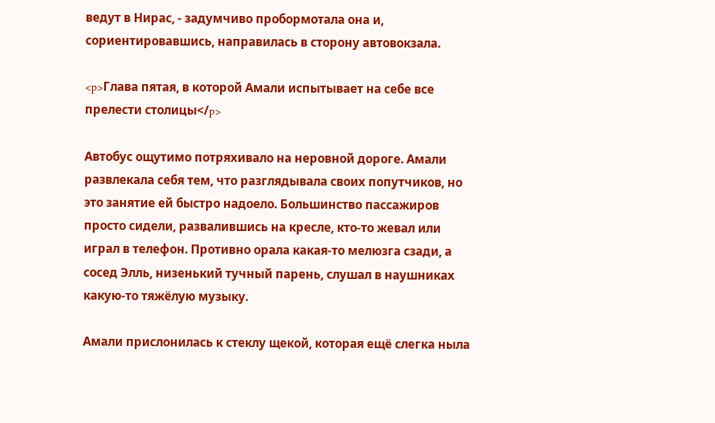ведут в Нирас, - задумчиво пробормотала она и, сориентировавшись, направилась в сторону автовокзала.

<p>Глава пятая, в которой Амали испытывает на себе все прелести столицы</p>

Автобус ощутимо потряхивало на неровной дороге. Амали развлекала себя тем, что разглядывала своих попутчиков, но это занятие ей быстро надоело. Большинство пассажиров просто сидели, развалившись на кресле, кто-то жевал или играл в телефон. Противно орала какая-то мелюзга сзади, а сосед Элль, низенький тучный парень, слушал в наушниках какую-то тяжёлую музыку.

Амали прислонилась к стеклу щекой, которая ещё слегка ныла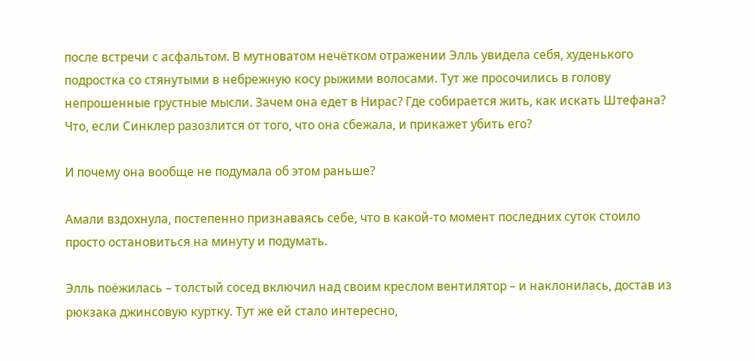после встречи с асфальтом. В мутноватом нечётком отражении Элль увидела себя, худенького подростка со стянутыми в небрежную косу рыжими волосами. Тут же просочились в голову непрошенные грустные мысли. Зачем она едет в Нирас? Где собирается жить, как искать Штефана? Что, если Синклер разозлится от того, что она сбежала, и прикажет убить его?

И почему она вообще не подумала об этом раньше?

Амали вздохнула, постепенно признаваясь себе, что в какой-то момент последних суток стоило просто остановиться на минуту и подумать.

Элль поёжилась – толстый сосед включил над своим креслом вентилятор – и наклонилась, достав из рюкзака джинсовую куртку. Тут же ей стало интересно,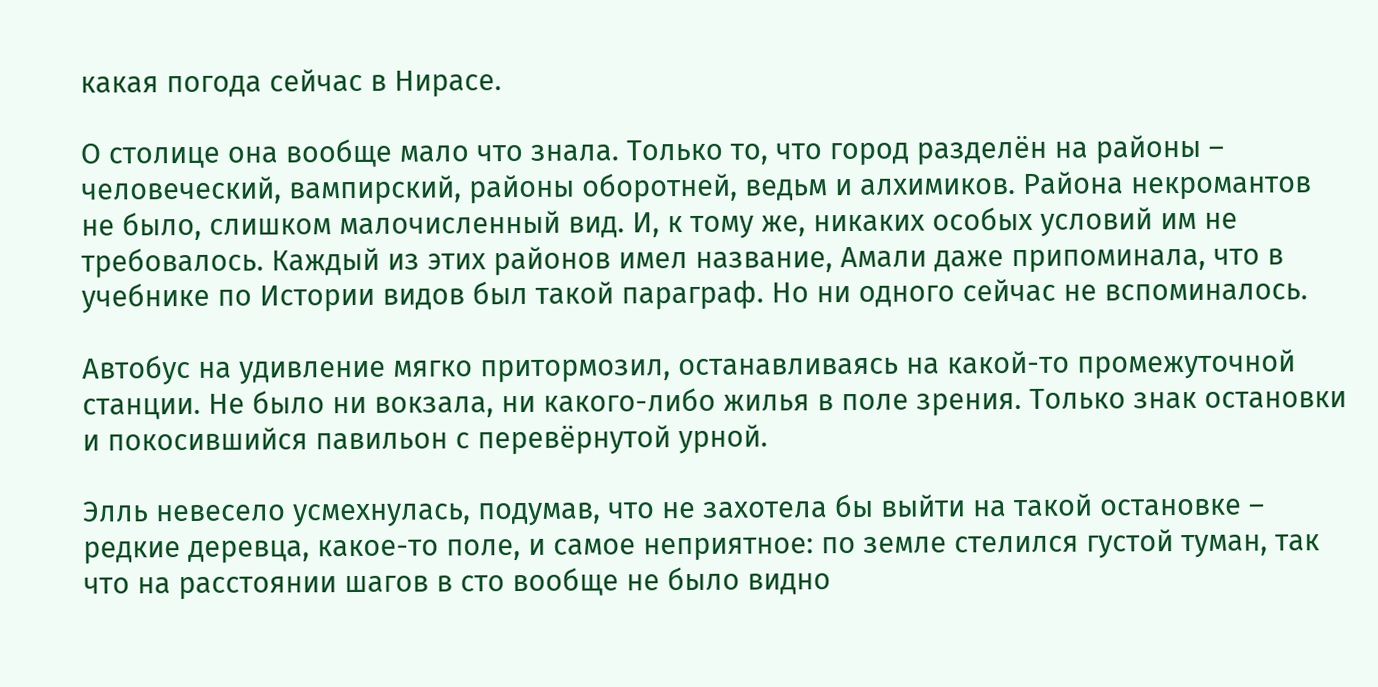какая погода сейчас в Нирасе.

О столице она вообще мало что знала. Только то, что город разделён на районы – человеческий, вампирский, районы оборотней, ведьм и алхимиков. Района некромантов не было, слишком малочисленный вид. И, к тому же, никаких особых условий им не требовалось. Каждый из этих районов имел название, Амали даже припоминала, что в учебнике по Истории видов был такой параграф. Но ни одного сейчас не вспоминалось.

Автобус на удивление мягко притормозил, останавливаясь на какой-то промежуточной станции. Не было ни вокзала, ни какого-либо жилья в поле зрения. Только знак остановки и покосившийся павильон с перевёрнутой урной.

Элль невесело усмехнулась, подумав, что не захотела бы выйти на такой остановке – редкие деревца, какое-то поле, и самое неприятное: по земле стелился густой туман, так что на расстоянии шагов в сто вообще не было видно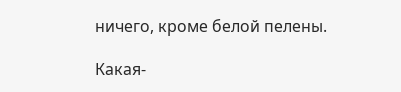ничего, кроме белой пелены.

Какая-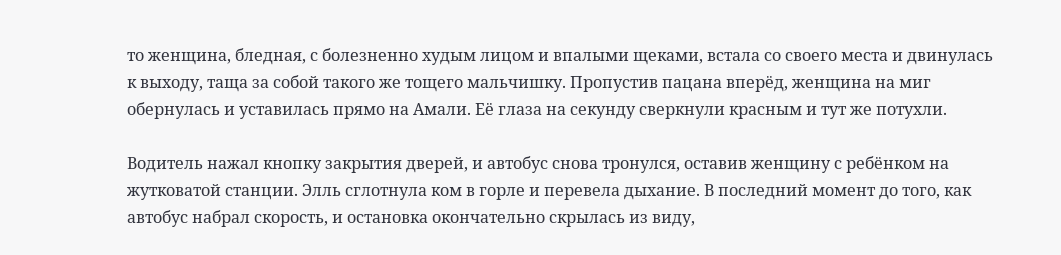то женщина, бледная, с болезненно худым лицом и впалыми щеками, встала со своего места и двинулась к выходу, таща за собой такого же тощего мальчишку. Пропустив пацана вперёд, женщина на миг обернулась и уставилась прямо на Амали. Её глаза на секунду сверкнули красным и тут же потухли.

Водитель нажал кнопку закрытия дверей, и автобус снова тронулся, оставив женщину с ребёнком на жутковатой станции. Элль сглотнула ком в горле и перевела дыхание. В последний момент до того, как автобус набрал скорость, и остановка окончательно скрылась из виду,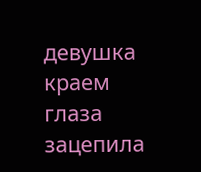девушка краем глаза зацепила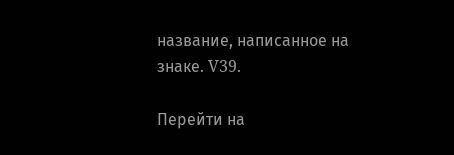название, написанное на знаке. V39.

Перейти на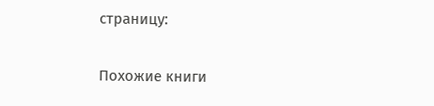страницу:

Похожие книги